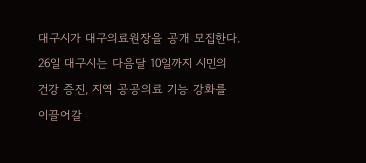대구시가 대구의료원장을 공개 모집한다.
26일 대구시는 다음달 10일까지 시민의 건강 증진, 지역 공공의료 기능 강화를 이끌어갈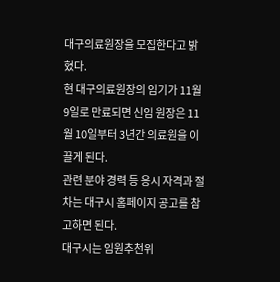대구의료원장을 모집한다고 밝혔다.
현 대구의료원장의 임기가 11월 9일로 만료되면 신임 원장은 11월 10일부터 3년간 의료원을 이끌게 된다.
관련 분야 경력 등 응시 자격과 절차는 대구시 홈페이지 공고를 참고하면 된다.
대구시는 임원추천위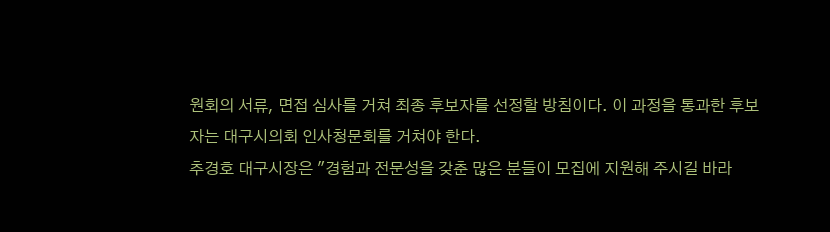원회의 서류, 면접 심사를 거쳐 최종 후보자를 선정할 방침이다. 이 과정을 통과한 후보자는 대구시의회 인사청문회를 거쳐야 한다.
추경호 대구시장은 "경험과 전문성을 갖춘 많은 분들이 모집에 지원해 주시길 바라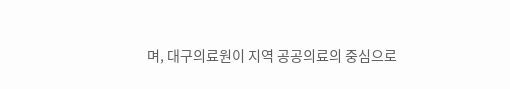며, 대구의료원이 지역 공공의료의 중심으로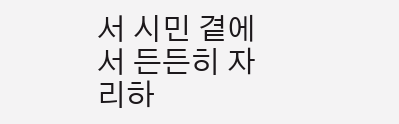서 시민 곁에서 든든히 자리하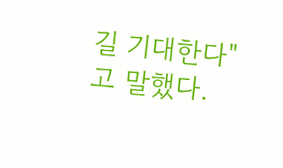길 기대한다"고 말했다.